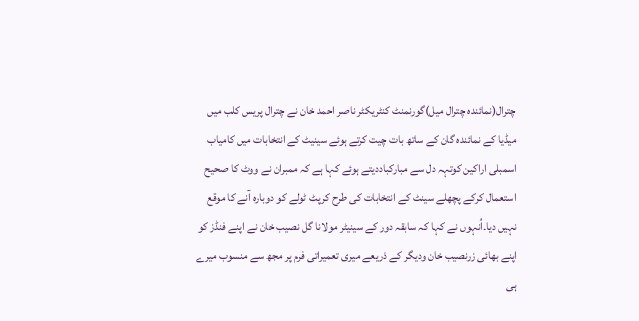چترال(نمائندہ چترال میل)گورنمنٹ کنٹریکٹر ناصر احمد خان نے چترال پریس کلب میں میڈیا کے نمائندہ گان کے ساتھ بات چیت کرتے ہوئے سینیٹ کے انتخابات میں کامیاب اسمبلی اراکین کوتہہ دل سے مبارکباددیتے ہوئے کہا ہے کہ ممبران نے ووٹ کا صحیح استعمال کرکے پچھلے سینٹ کے انتخابات کی طرح کرپٹ ٹولے کو دوبارہ آنے کا موقع نہیں دیا۔اُنہوں نے کہا کہ سابقہ دور کے سینیٹر مولانا گل نصیب خان نے اپنے فنڈز کو اپنے بھائی زرنصیب خان ودیگر کے ذریعے میری تعمیراتی فرم پر مجھ سے منسوب میرے ہی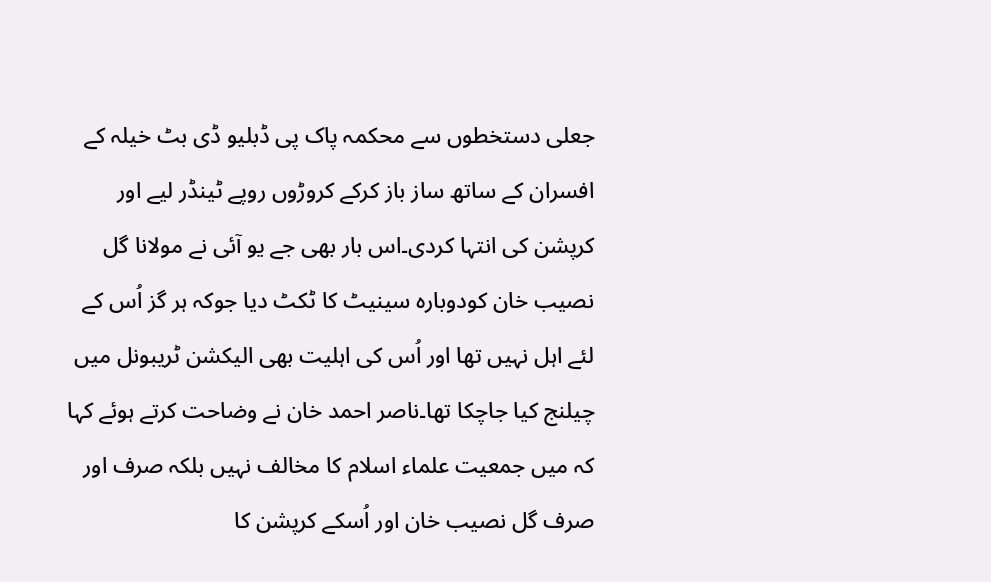جعلی دستخطوں سے محکمہ پاک پی ڈبلیو ڈی بٹ خیلہ کے افسران کے ساتھ ساز باز کرکے کروڑوں روپے ٹینڈر لیے اور کرپشن کی انتہا کردی۔اس بار بھی جے یو آئی نے مولانا گل نصیب خان کودوبارہ سینیٹ کا ٹکٹ دیا جوکہ ہر گز اُس کے لئے اہل نہیں تھا اور اُس کی اہلیت بھی الیکشن ٹریبونل میں چیلنج کیا جاچکا تھا۔ناصر احمد خان نے وضاحت کرتے ہوئے کہا کہ میں جمعیت علماء اسلام کا مخالف نہیں بلکہ صرف اور صرف گل نصیب خان اور اُسکے کرپشن کا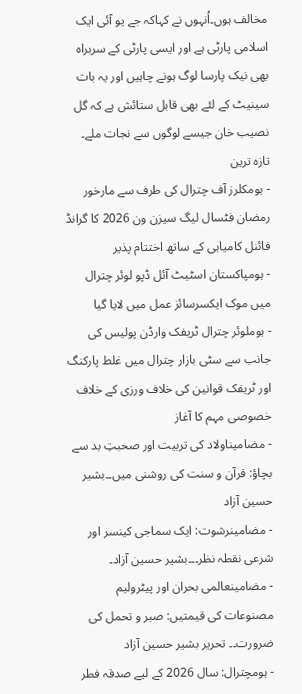مخالف ہوں۔اُنہوں نے کہاکہ جے یو آئی ایک اسلامی پارٹی ہے اور ایسی پارٹی کے سربراہ بھی نیک پارسا لوگ ہونے چاہیں اور یہ بات سینیٹ کے لئے بھی قابل ستائش ہے کہ گل نصیب خان جیسے لوگوں سے نجات ملے۔
تازہ ترین
- ہومکلرز آف چترال کی طرف سے مارخور رمضان فٹسال لیگ سیزن ون 2026 کا گرانڈ فائنل کامیابی کے ساتھ اختتام پذیر
- ہومپاکستان اسٹیٹ آئل ڈپو لوئر چترال میں موک ایکسرسائز عمل میں لایا گیا
- ہوملوئر چترال ٹریفک وارڈن پولیس کی جانب سے سٹی بازار چترال میں غلط پارکنگ اور ٹریفک قوانین کی خلاف ورزی کے خلاف خصوصی مہم کا آغاز
- مضامیناولاد کی تربیت اور صحبتِ بد سے بچاؤ: قرآن و سنت کی روشنی میں۔۔بشیر حسین آزاد
- مضامینرشوت: ایک سماجی کینسر اور شرعی نقطہ نظر۔۔۔بشیر حسین آزاد۔
- مضامینعالمی بحران اور پیٹرولیم مصنوعات کی قیمتیں: صبر و تحمل کی ضرورت۔۔ تحریر بشیر حسین آزاد
- ہومچترال: سال 2026 کے لیے صدقہ فطر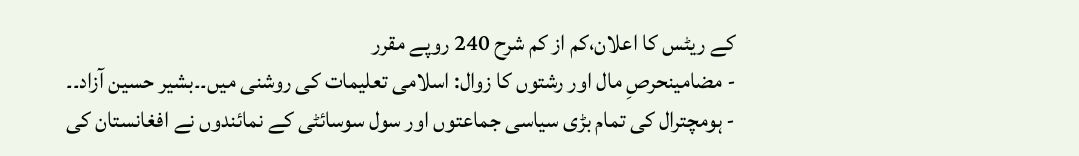کے ریٹس کا اعلان،کم از کم شرح 240 روپے مقرر
- مضامینحرصِ مال اور رشتوں کا زوال: اسلامی تعلیمات کی روشنی میں۔۔بشیر حسین آزاد۔۔
- ہومچترال کی تمام بڑی سیاسی جماعتوں اور سول سوسائٹی کے نمائندوں نے افغانستان کی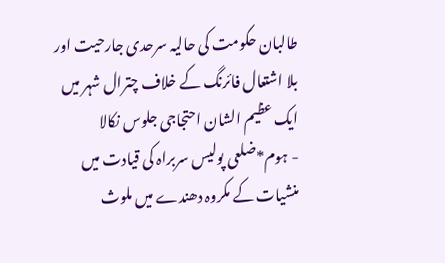طالبان حکومت کی حالیہ سرحدی جارحیت اور بلا اشتعال فائرنگ کے خلاف چترال شہر میں ایک عظیم الشان احتجاجی جلوس نکالا
- ہوم*ضلعی پولیس سربراہ کی قیادت میں منشیات کے مکروہ دھندے میں ملوث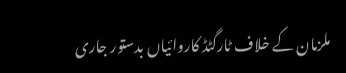ملزمان کے خلاف ٹارگٹڈ کاروائیاں بدستور جاری